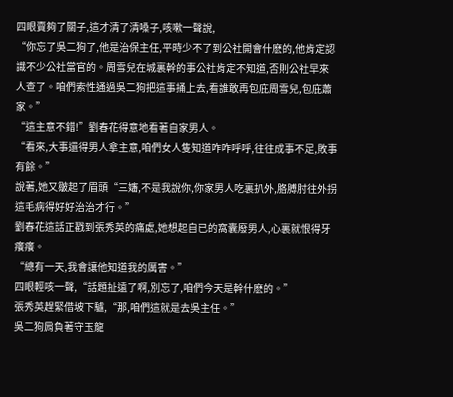四眼賣夠了關子,這才清了清嗓子,咳嗽一聲說,
“你忘了吳二狗了,他是治保主任,平時少不了到公社開會什麽的,他肯定認識不少公社當官的。周雪兒在城裏幹的事公社肯定不知道,否則公社早來人查了。咱們索性通過吳二狗把這事捅上去,看誰敢再包庇周雪兒,包庇蕭家。”
“這主意不錯!”劉春花得意地看著自家男人。
“看來,大事還得男人拿主意,咱們女人隻知道咋咋呼呼,往往成事不足,敗事有餘。”
說著,她又皺起了眉頭“三嬸,不是我說你,你家男人吃裏扒外,胳膊肘往外拐這毛病得好好治治才行。”
劉春花這話正戳到張秀英的痛處,她想起自已的窩囊廢男人,心裏就恨得牙癢癢。
“總有一天,我會讓他知道我的厲害。”
四眼輕咳一聲,“話題扯遠了啊,別忘了,咱們今天是幹什麽的。”
張秀英趕緊借坡下驢,“那,咱們這就是去吳主任。”
吳二狗肩負著守玉龍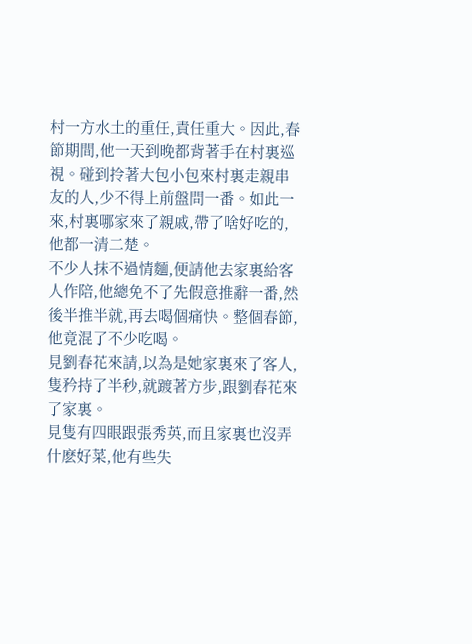村一方水土的重任,責任重大。因此,春節期間,他一天到晚都背著手在村裏巡視。碰到拎著大包小包來村裏走親串友的人,少不得上前盤問一番。如此一來,村裏哪家來了親戚,帶了啥好吃的,他都一清二楚。
不少人抹不過情麵,便請他去家裏給客人作陪,他總免不了先假意推辭一番,然後半推半就,再去喝個痛快。整個春節,他竟混了不少吃喝。
見劉春花來請,以為是她家裏來了客人,隻矜持了半秒,就踱著方步,跟劉春花來了家裏。
見隻有四眼跟張秀英,而且家裏也沒弄什麽好菜,他有些失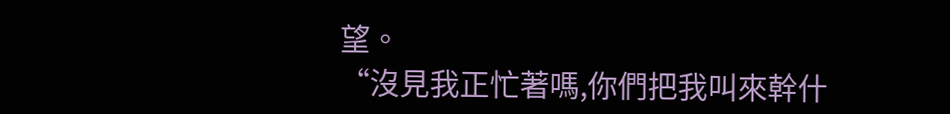望。
“沒見我正忙著嗎,你們把我叫來幹什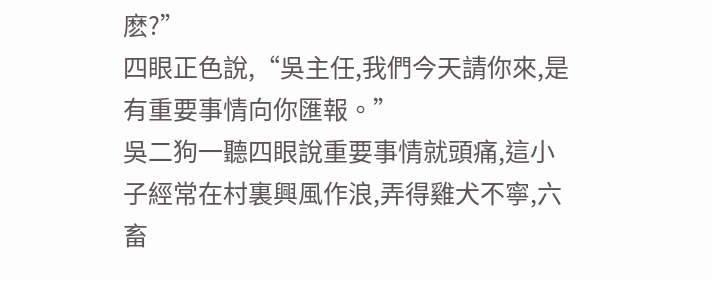麽?”
四眼正色說,“吳主任,我們今天請你來,是有重要事情向你匯報。”
吳二狗一聽四眼說重要事情就頭痛,這小子經常在村裏興風作浪,弄得雞犬不寧,六畜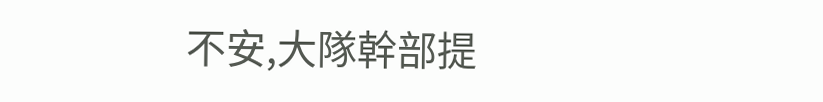不安,大隊幹部提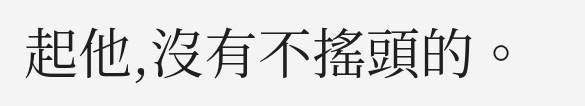起他,沒有不搖頭的。